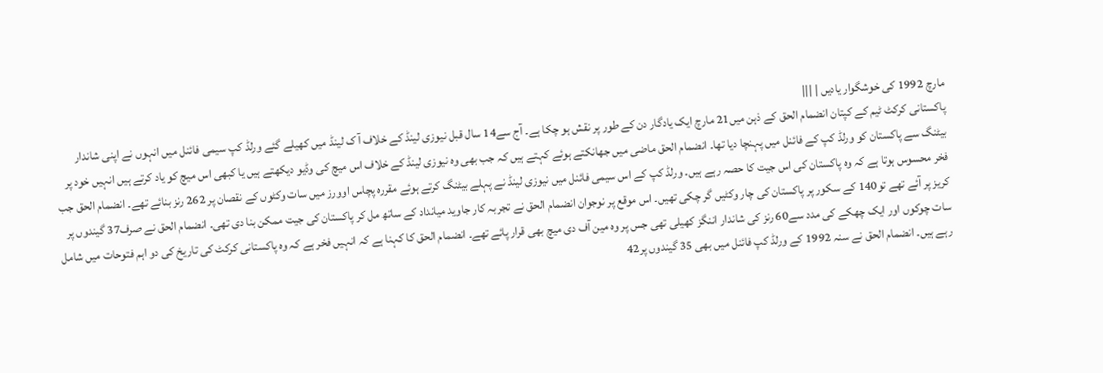مارچ 1992 کی خوشگوار یادیں | |||
پاکستانی کرکٹ ٹیم کے کپتان انضمام الحق کے ذہن میں21 مارچ ایک یادگار دن کے طور پر نقش ہو چکا ہے۔ آج سے14 سال قبل نیوزی لینڈ کے خلاف آ ک لینڈ میں کھیلے گئے ورلڈ کپ سیمی فائنل میں انہوں نے اپنی شاندار بیٹنگ سے پاکستان کو ورلڈ کپ کے فائنل میں پہنچا دیا تھا۔ انضمام الحق ماضی میں جھانکتے ہوئے کہتے ہیں کہ جب بھی وہ نیوزی لینڈ کے خلاف اس میچ کی وڈیو دیکھتے ہیں یا کبھی اس میچ کو یاد کرتے ہیں انہیں خود پر فخر محسوس ہوتا ہے کہ وہ پاکستان کی اس جیت کا حصہ رہے ہیں۔ ورلڈ کپ کے اس سیمی فائنل میں نیوزی لینڈ نے پہلے بیٹنگ کرتے ہوئے مقررہ پچاس اوورز میں سات وکٹوں کے نقصان پر 262 رنز بنائے تھے۔ انضمام الحق جب کریز پر آئے تھے تو140 کے سکور پر پاکستان کی چار وکٹیں گر چکی تھیں۔ اس موقع پر نوجوان انضمام الحق نے تجربہ کار جاوید میانداد کے ساتھ مل کر پاکستان کی جیت ممکن بنا دی تھی۔ انضمام الحق نے صرف37 گیندوں پر سات چوکوں اور ایک چھکے کی مدد سے60 رنز کی شاندار اننگز کھیلی تھی جس پر وہ مین آف دی میچ بھی قرار پائے تھے۔ انضمام الحق کا کہنا ہے کہ انہیں فخر ہے کہ وہ پاکستانی کرکٹ کی تاریخ کی دو اہم فتوحات میں شامل رہے ہیں۔ انضمام الحق نے سنہ 1992 کے ورلڈ کپ فائنل میں بھی 35 گیندوں پر42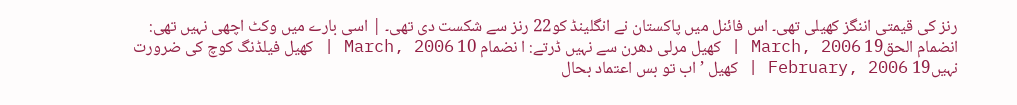رنز کی قیمتی اننگز کھیلی تھی۔ اس فائنل میں پاکستان نے انگلینڈ کو22 رنز سے شکست دی تھی۔ | اسی بارے میں وکٹ اچھی نہیں تھی: انضمام الحق19 March, 2006 | کھیل مرلی دھرن سے نہیں ڈرتے: ا نضمام 10 March, 2006 | کھیل فیلڈنگ کوچ کی ضرورت نہیں19 February, 2006 | کھیل ’اب تو بس اعتماد بحال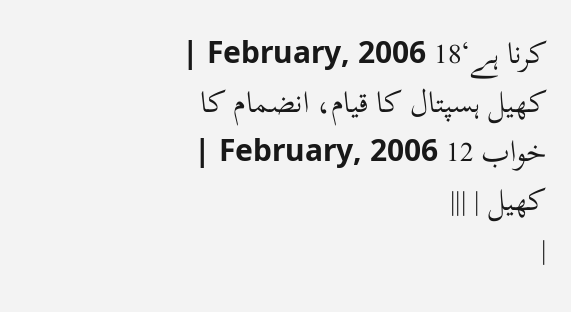کرنا ہے‘18 February, 2006 | کھیل ہسپتال کا قیام، انضمام کا خواب 12 February, 2006 | کھیل | |||
|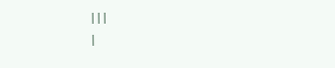|||
|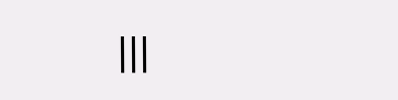|||